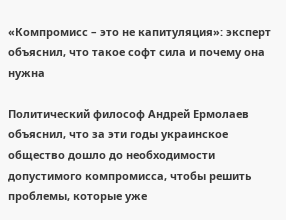«Компромисс – это не капитуляция»: эксперт объяснил, что такое софт сила и почему она нужна

Политический философ Андрей Ермолаев объяснил, что за эти годы украинское общество дошло до необходимости допустимого компромисса, чтобы решить проблемы, которые уже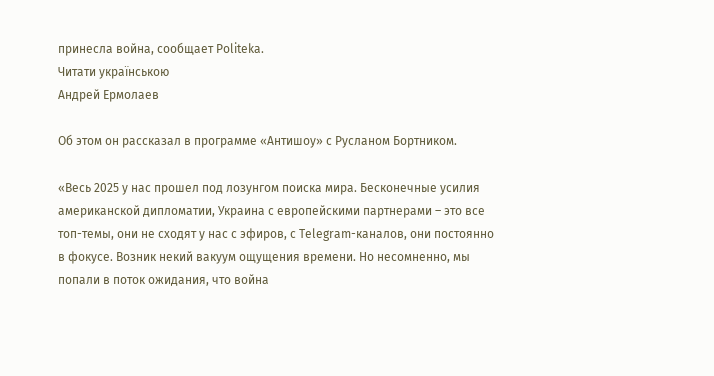принесла война, сообщает Politeka.
Читати українською
Андрей Ермолаев

Об этом он рассказал в программе «Антишоу» с Русланом Бортником.

«Весь 2025 у нас прошел под лозунгом поиска мира. Бесконечные усилия американской дипломатии, Украина с европейскими партнерами – это все топ-темы, они не сходят у нас с эфиров, с Telegram-каналов, они постоянно в фокусе. Возник некий вакуум ощущения времени. Но несомненно, мы попали в поток ожидания, что война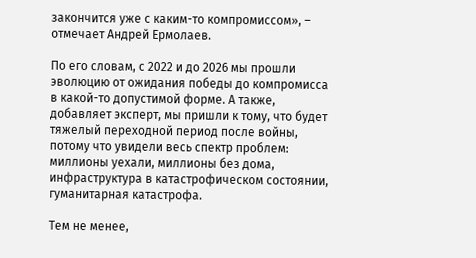закончится уже с каким-то компромиссом», – отмечает Андрей Ермолаев.

По его словам, с 2022 и до 2026 мы прошли эволюцию от ожидания победы до компромисса в какой-то допустимой форме. А также, добавляет эксперт, мы пришли к тому, что будет тяжелый переходной период после войны, потому что увидели весь спектр проблем: миллионы уехали, миллионы без дома, инфраструктура в катастрофическом состоянии, гуманитарная катастрофа.

Тем не менее,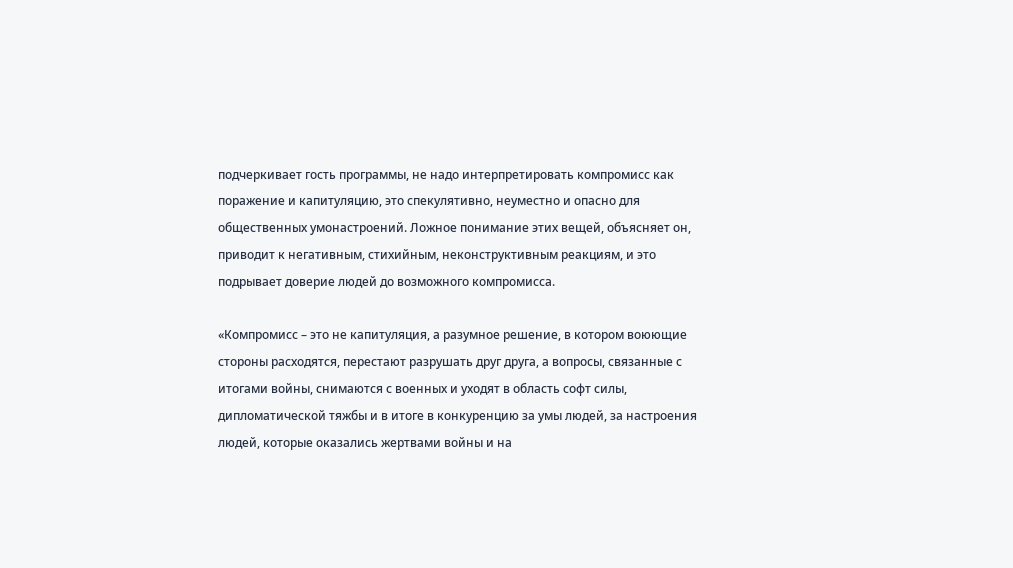подчеркивает гость программы, не надо интерпретировать компромисс как поражение и капитуляцию, это спекулятивно, неуместно и опасно для общественных умонастроений. Ложное понимание этих вещей, объясняет он, приводит к негативным, стихийным, неконструктивным реакциям, и это подрывает доверие людей до возможного компромисса.

«Компромисс – это не капитуляция, а разумное решение, в котором воюющие стороны расходятся, перестают разрушать друг друга, а вопросы, связанные с итогами войны, снимаются с военных и уходят в область софт силы, дипломатической тяжбы и в итоге в конкуренцию за умы людей, за настроения людей, которые оказались жертвами войны и на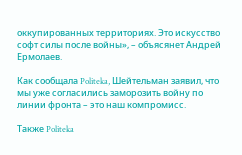оккупированных территориях. Это искусство софт силы после войны», – объясянет Андрей Ермолаев.

Как сообщала Politeka, Шейтельман заявил, что мы уже согласились заморозить войну по линии фронта – это наш компромисс.

Также Politeka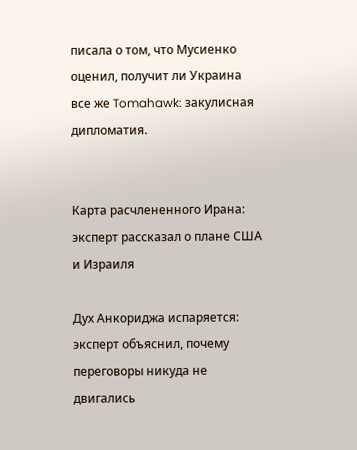писала о том, что Мусиенко оценил, получит ли Украина все же Tomahawk: закулисная дипломатия.


Карта расчлененного Ирана: эксперт рассказал о плане США и Израиля

Дух Анкориджа испаряется: эксперт объяснил, почему переговоры никуда не двигались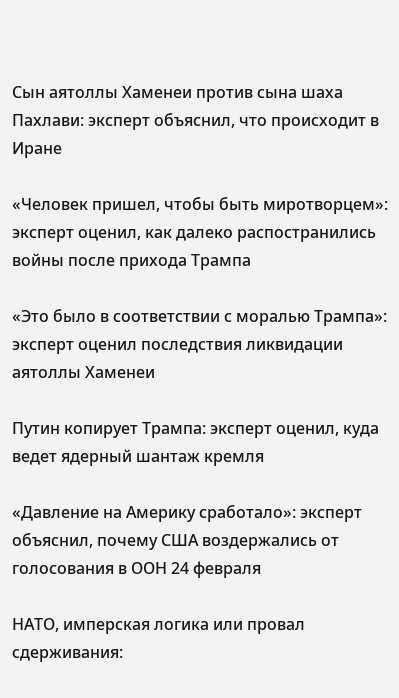Сын аятоллы Хаменеи против сына шаха Пахлави: эксперт объяснил, что происходит в Иране

«Человек пришел, чтобы быть миротворцем»: эксперт оценил, как далеко распостранились войны после прихода Трампа

«Это было в соответствии с моралью Трампа»: эксперт оценил последствия ликвидации аятоллы Хаменеи

Путин копирует Трампа: эксперт оценил, куда ведет ядерный шантаж кремля

«Давление на Америку сработало»: эксперт объяснил, почему США воздержались от голосования в ООН 24 февраля

НАТО, имперская логика или провал сдерживания: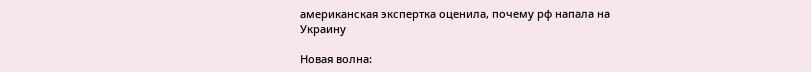американская экспертка оценила, почему рф напала на Украину

Новая волна: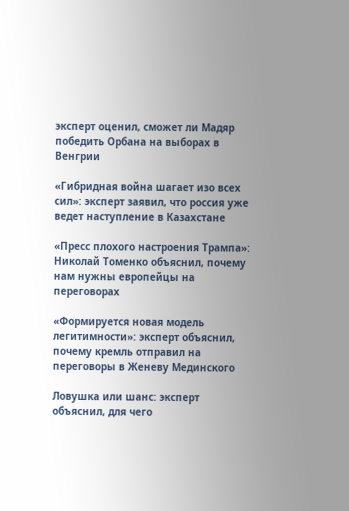эксперт оценил, сможет ли Мадяр победить Орбана на выборах в Венгрии

«Гибридная война шагает изо всех сил»: эксперт заявил, что россия уже ведет наступление в Казахстане

«Пресс плохого настроения Трампа»: Николай Томенко объяснил, почему нам нужны европейцы на переговорах

«Формируется новая модель легитимности»: эксперт объяснил, почему кремль отправил на переговоры в Женеву Мединского

Ловушка или шанс: эксперт объяснил, для чего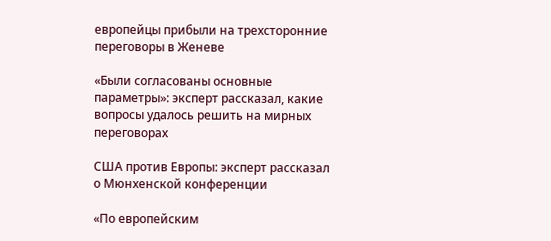европейцы прибыли на трехсторонние переговоры в Женеве

«Были согласованы основные параметры»: эксперт рассказал, какие вопросы удалось решить на мирных переговорах

США против Европы: эксперт рассказал о Мюнхенской конференции

«По европейским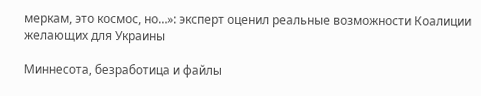меркам, это космос, но…»: эксперт оценил реальные возможности Коалиции желающих для Украины

Миннесота, безработица и файлы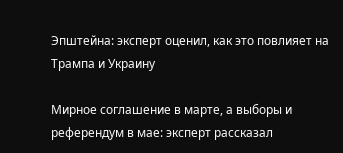Эпштейна: эксперт оценил, как это повлияет на Трампа и Украину

Мирное соглашение в марте, а выборы и референдум в мае: эксперт рассказал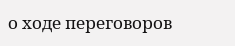о ходе переговоров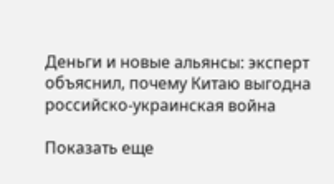Деньги и новые альянсы: эксперт объяснил, почему Китаю выгодна российско-украинская война

Показать еще